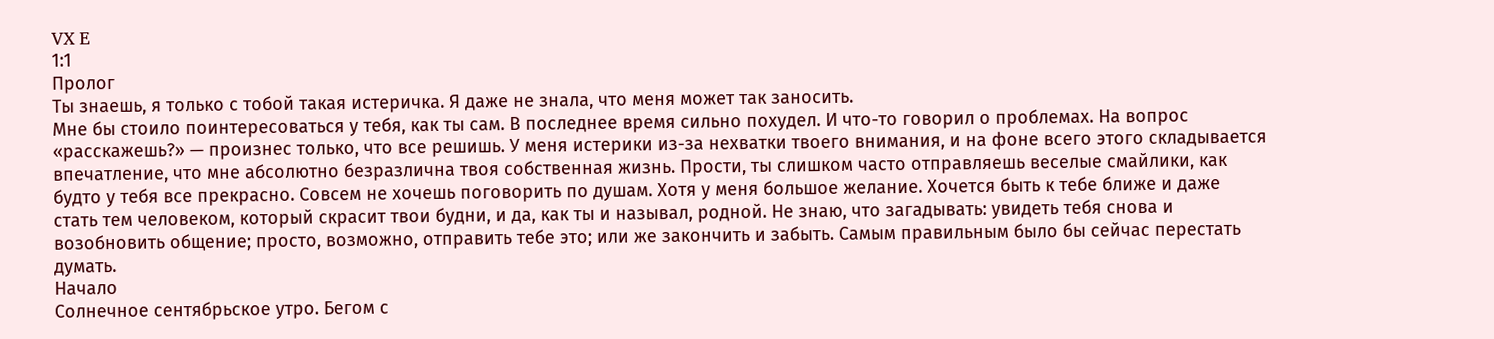VX E
1:1
Пролог
Ты знаешь, я только с тобой такая истеричка. Я даже не знала, что меня может так заносить.
Мне бы стоило поинтересоваться у тебя, как ты сам. В последнее время сильно похудел. И что-то говорил о проблемах. На вопрос «расскажешь?» — произнес только, что все решишь. У меня истерики из-за нехватки твоего внимания, и на фоне всего этого складывается впечатление, что мне абсолютно безразлична твоя собственная жизнь. Прости, ты слишком часто отправляешь веселые смайлики, как будто у тебя все прекрасно. Совсем не хочешь поговорить по душам. Хотя у меня большое желание. Хочется быть к тебе ближе и даже стать тем человеком, который скрасит твои будни, и да, как ты и называл, родной. Не знаю, что загадывать: увидеть тебя снова и возобновить общение; просто, возможно, отправить тебе это; или же закончить и забыть. Самым правильным было бы сейчас перестать думать.
Начало
Солнечное сентябрьское утро. Бегом с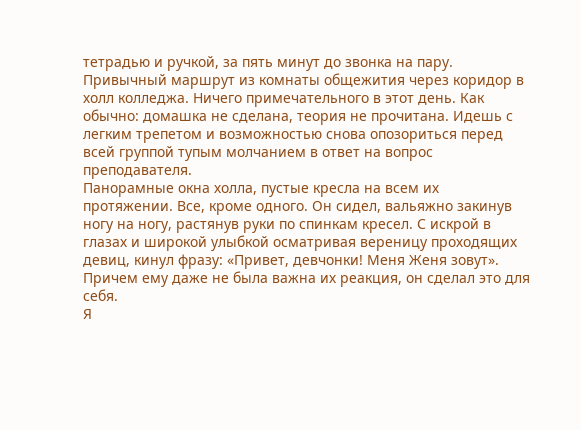тетрадью и ручкой, за пять минут до звонка на пару. Привычный маршрут из комнаты общежития через коридор в холл колледжа. Ничего примечательного в этот день. Как обычно: домашка не сделана, теория не прочитана. Идешь с легким трепетом и возможностью снова опозориться перед всей группой тупым молчанием в ответ на вопрос преподавателя.
Панорамные окна холла, пустые кресла на всем их протяжении. Все, кроме одного. Он сидел, вальяжно закинув ногу на ногу, растянув руки по спинкам кресел. С искрой в глазах и широкой улыбкой осматривая вереницу проходящих девиц, кинул фразу: «Привет, девчонки! Меня Женя зовут».
Причем ему даже не была важна их реакция, он сделал это для себя.
Я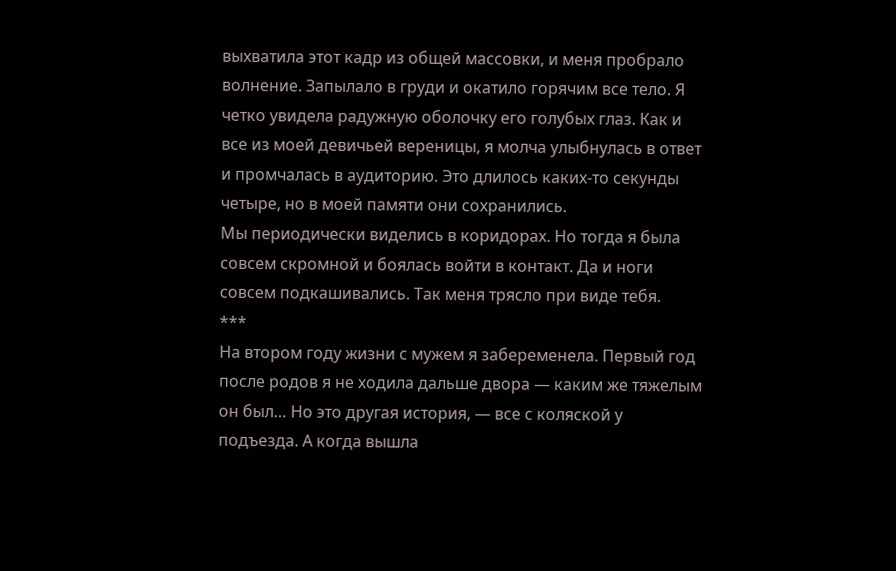выхватила этот кадр из общей массовки, и меня пробрало волнение. Запылало в груди и окатило горячим все тело. Я четко увидела радужную оболочку его голубых глаз. Как и все из моей девичьей вереницы, я молча улыбнулась в ответ и промчалась в аудиторию. Это длилось каких-то секунды четыре, но в моей памяти они сохранились.
Мы периодически виделись в коридорах. Но тогда я была совсем скромной и боялась войти в контакт. Да и ноги совсем подкашивались. Так меня трясло при виде тебя.
***
На втором году жизни с мужем я забеременела. Первый год после родов я не ходила дальше двора — каким же тяжелым он был… Но это другая история, — все с коляской у подъезда. А когда вышла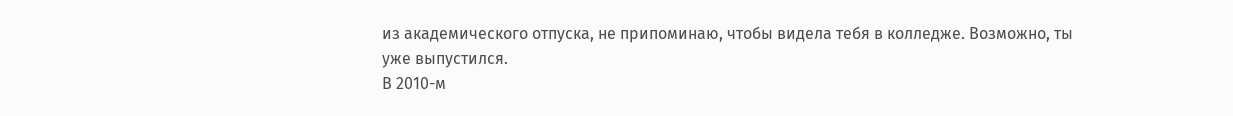из академического отпуска, не припоминаю, чтобы видела тебя в колледже. Возможно, ты уже выпустился.
В 2010-м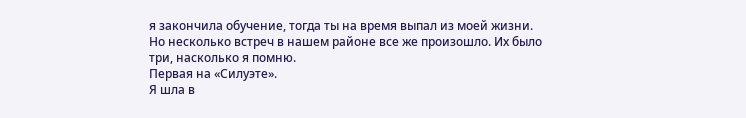я закончила обучение, тогда ты на время выпал из моей жизни. Но несколько встреч в нашем районе все же произошло. Их было три, насколько я помню.
Первая на «Силуэте».
Я шла в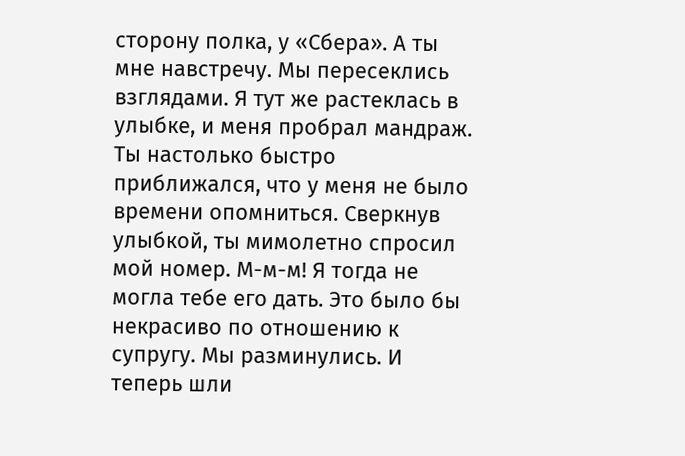сторону полка, у «Сбера». А ты мне навстречу. Мы пересеклись взглядами. Я тут же растеклась в улыбке, и меня пробрал мандраж. Ты настолько быстро приближался, что у меня не было времени опомниться. Сверкнув улыбкой, ты мимолетно спросил мой номер. М-м-м! Я тогда не могла тебе его дать. Это было бы некрасиво по отношению к супругу. Мы разминулись. И теперь шли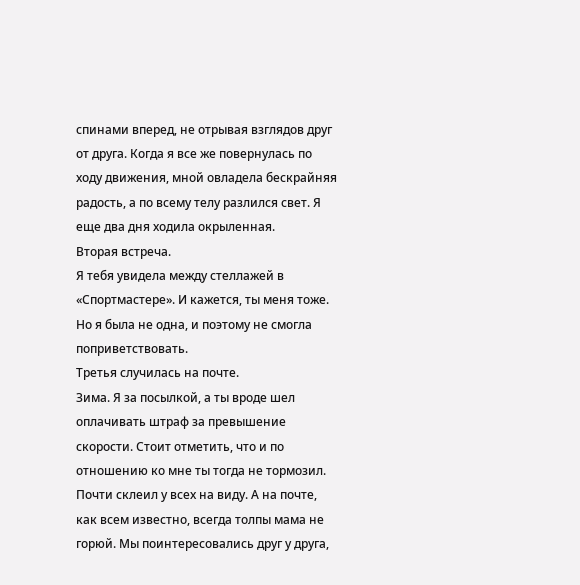спинами вперед, не отрывая взглядов друг от друга. Когда я все же повернулась по ходу движения, мной овладела бескрайняя радость, а по всему телу разлился свет. Я еще два дня ходила окрыленная.
Вторая встреча.
Я тебя увидела между стеллажей в «Спортмастере». И кажется, ты меня тоже. Но я была не одна, и поэтому не смогла поприветствовать.
Третья случилась на почте.
Зима. Я за посылкой, а ты вроде шел оплачивать штраф за превышение скорости. Стоит отметить, что и по отношению ко мне ты тогда не тормозил. Почти склеил у всех на виду. А на почте, как всем известно, всегда толпы мама не горюй. Мы поинтересовались друг у друга,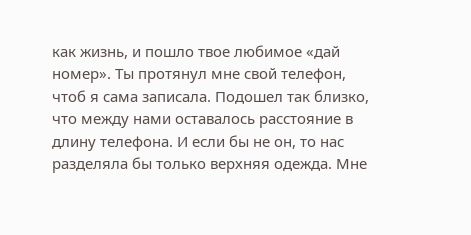как жизнь, и пошло твое любимое «дай номер». Ты протянул мне свой телефон, чтоб я сама записала. Подошел так близко, что между нами оставалось расстояние в длину телефона. И если бы не он, то нас разделяла бы только верхняя одежда. Мне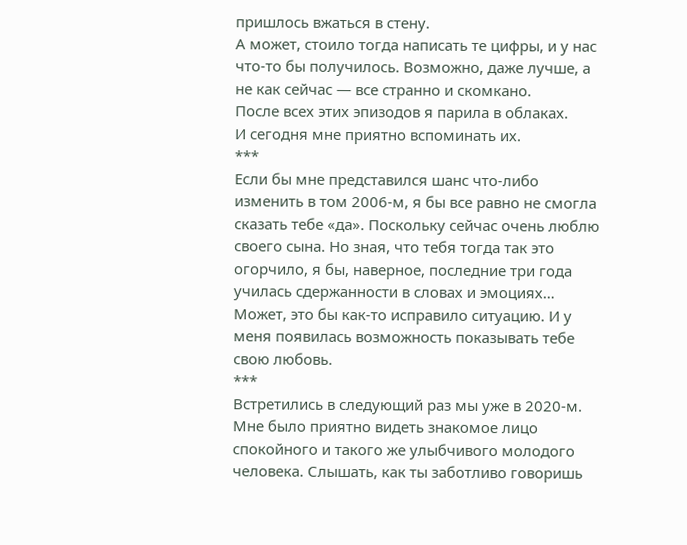пришлось вжаться в стену.
А может, стоило тогда написать те цифры, и у нас что-то бы получилось. Возможно, даже лучше, а не как сейчас — все странно и скомкано.
После всех этих эпизодов я парила в облаках.
И сегодня мне приятно вспоминать их.
***
Если бы мне представился шанс что-либо изменить в том 2006-м, я бы все равно не смогла сказать тебе «да». Поскольку сейчас очень люблю своего сына. Но зная, что тебя тогда так это огорчило, я бы, наверное, последние три года училась сдержанности в словах и эмоциях… Может, это бы как-то исправило ситуацию. И у меня появилась возможность показывать тебе свою любовь.
***
Встретились в следующий раз мы уже в 2020-м. Мне было приятно видеть знакомое лицо спокойного и такого же улыбчивого молодого человека. Слышать, как ты заботливо говоришь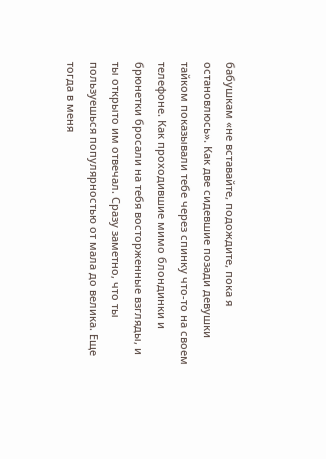бабушкам «не вставайте, подождите, пока я остановлюсь». Как две сидевшие позади девушки тайком показывали тебе через спинку что-то на своем телефоне. Как проходившие мимо блондинки и брюнетки бросали на тебя восторженные взгляды, и ты открыто им отвечал. Сразу заметно, что ты пользуешься популярностью от мала до велика. Еще тогда в меня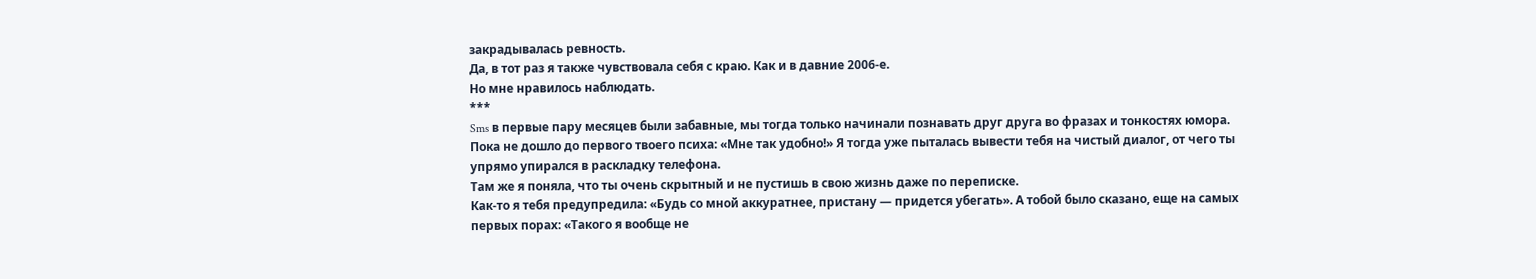закрадывалась ревность.
Да, в тот раз я также чувствовала себя с краю. Как и в давние 2006-е.
Но мне нравилось наблюдать.
***
Sms в первые пару месяцев были забавные, мы тогда только начинали познавать друг друга во фразах и тонкостях юмора.
Пока не дошло до первого твоего психа: «Мне так удобно!» Я тогда уже пыталась вывести тебя на чистый диалог, от чего ты упрямо упирался в раскладку телефона.
Там же я поняла, что ты очень скрытный и не пустишь в свою жизнь даже по переписке.
Как-то я тебя предупредила: «Будь со мной аккуратнее, пристану — придется убегать». А тобой было сказано, еще на самых первых порах: «Такого я вообще не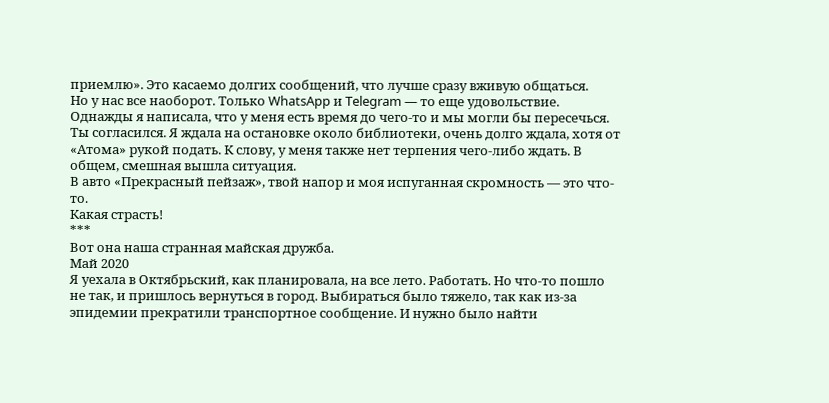приемлю». Это касаемо долгих сообщений, что лучше сразу вживую общаться.
Но у нас все наоборот. Только WhatsApp и Telegram — то еще удовольствие.
Однажды я написала, что у меня есть время до чего-то и мы могли бы пересечься. Ты согласился. Я ждала на остановке около библиотеки, очень долго ждала, хотя от «Атома» рукой подать. К слову, у меня также нет терпения чего-либо ждать. В общем, смешная вышла ситуация.
В авто «Прекрасный пейзаж», твой напор и моя испуганная скромность — это что-то.
Какая страсть!
***
Вот она наша странная майская дружба.
Май 2020
Я уехала в Октябрьский, как планировала, на все лето. Работать. Но что-то пошло не так, и пришлось вернуться в город. Выбираться было тяжело, так как из-за эпидемии прекратили транспортное сообщение. И нужно было найти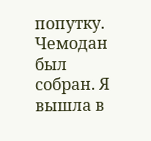попутку. Чемодан был собран. Я вышла в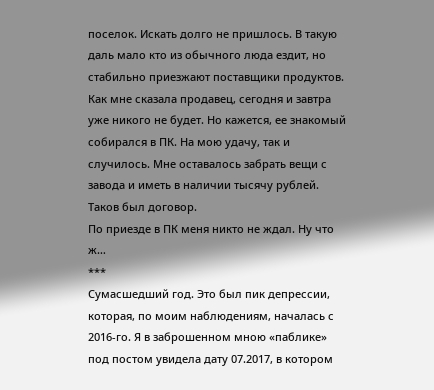поселок. Искать долго не пришлось. В такую даль мало кто из обычного люда ездит, но стабильно приезжают поставщики продуктов. Как мне сказала продавец, сегодня и завтра уже никого не будет. Но кажется, ее знакомый собирался в ПК. На мою удачу, так и случилось. Мне оставалось забрать вещи с завода и иметь в наличии тысячу рублей. Таков был договор.
По приезде в ПК меня никто не ждал. Ну что ж…
***
Сумасшедший год. Это был пик депрессии, которая, по моим наблюдениям, началась с 2016-го. Я в заброшенном мною «паблике» под постом увидела дату 07.2017, в котором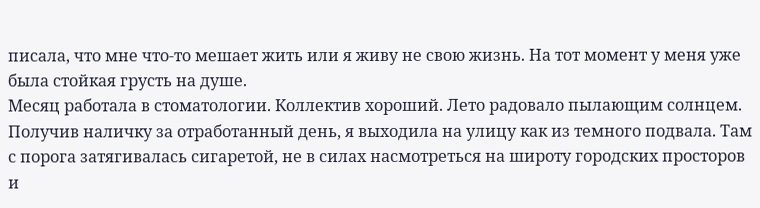писала, что мне что-то мешает жить или я живу не свою жизнь. На тот момент у меня уже была стойкая грусть на душе.
Месяц работала в стоматологии. Коллектив хороший. Лето радовало пылающим солнцем. Получив наличку за отработанный день, я выходила на улицу как из темного подвала. Там с порога затягивалась сигаретой, не в силах насмотреться на широту городских просторов и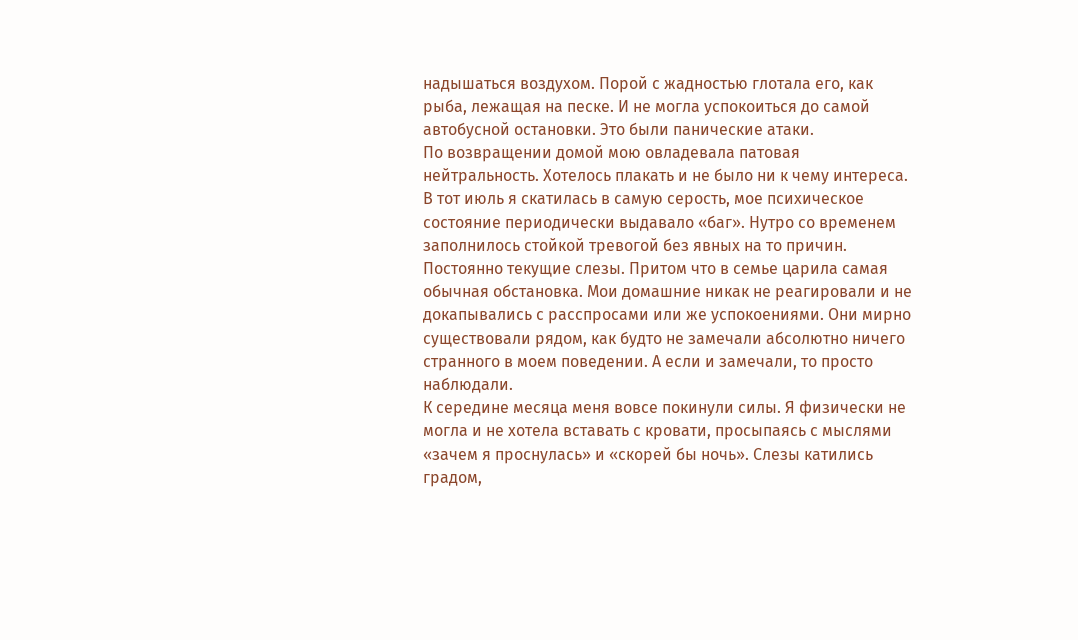надышаться воздухом. Порой с жадностью глотала его, как рыба, лежащая на песке. И не могла успокоиться до самой автобусной остановки. Это были панические атаки.
По возвращении домой мою овладевала патовая нейтральность. Хотелось плакать и не было ни к чему интереса. В тот июль я скатилась в самую серость, мое психическое состояние периодически выдавало «баг». Нутро со временем заполнилось стойкой тревогой без явных на то причин. Постоянно текущие слезы. Притом что в семье царила самая обычная обстановка. Мои домашние никак не реагировали и не докапывались с расспросами или же успокоениями. Они мирно существовали рядом, как будто не замечали абсолютно ничего странного в моем поведении. А если и замечали, то просто наблюдали.
К середине месяца меня вовсе покинули силы. Я физически не могла и не хотела вставать с кровати, просыпаясь с мыслями «зачем я проснулась» и «скорей бы ночь». Слезы катились градом,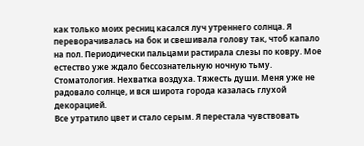как только моих ресниц касался луч утреннего солнца. Я переворачивалась на бок и свешивала голову так, чтоб капало на пол. Периодически пальцами растирала слезы по ковру. Мое естество уже ждало бессознательную ночную тьму. Стоматология. Нехватка воздуха. Тяжесть души. Меня уже не радовало солнце, и вся широта города казалась глухой декорацией.
Все утратило цвет и стало серым. Я перестала чувствовать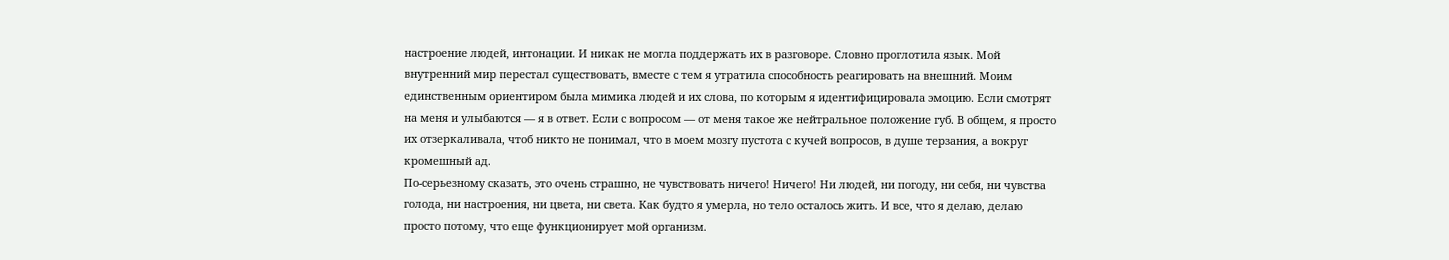настроение людей, интонации. И никак не могла поддержать их в разговоре. Словно проглотила язык. Мой внутренний мир перестал существовать, вместе с тем я утратила способность реагировать на внешний. Моим единственным ориентиром была мимика людей и их слова, по которым я идентифицировала эмоцию. Если смотрят на меня и улыбаются — я в ответ. Если с вопросом — от меня такое же нейтральное положение губ. В общем, я просто их отзеркаливала, чтоб никто не понимал, что в моем мозгу пустота с кучей вопросов, в душе терзания, а вокруг кромешный ад.
По-серьезному сказать, это очень страшно, не чувствовать ничего! Ничего! Ни людей, ни погоду, ни себя, ни чувства голода, ни настроения, ни цвета, ни света. Как будто я умерла, но тело осталось жить. И все, что я делаю, делаю просто потому, что еще функционирует мой организм.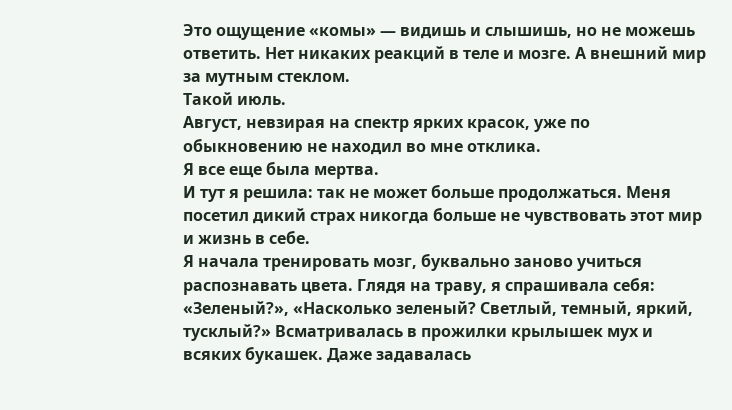Это ощущение «комы» — видишь и слышишь, но не можешь ответить. Нет никаких реакций в теле и мозге. А внешний мир за мутным стеклом.
Такой июль.
Август, невзирая на спектр ярких красок, уже по обыкновению не находил во мне отклика.
Я все еще была мертва.
И тут я решила: так не может больше продолжаться. Меня посетил дикий страх никогда больше не чувствовать этот мир и жизнь в себе.
Я начала тренировать мозг, буквально заново учиться распознавать цвета. Глядя на траву, я спрашивала себя: «Зеленый?», «Насколько зеленый? Светлый, темный, яркий, тусклый?» Всматривалась в прожилки крылышек мух и всяких букашек. Даже задавалась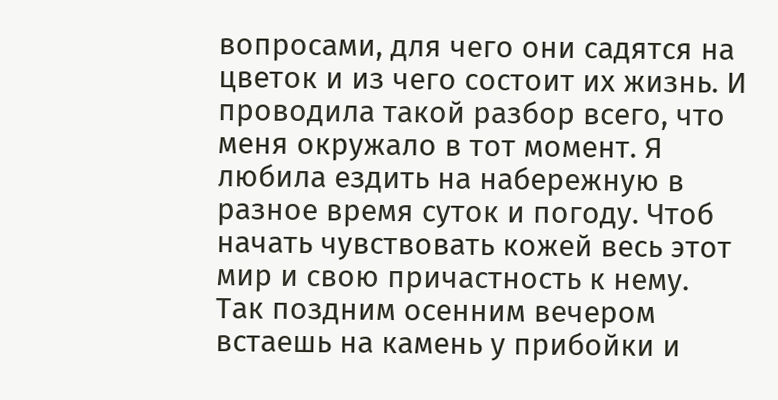вопросами, для чего они садятся на цветок и из чего состоит их жизнь. И проводила такой разбор всего, что меня окружало в тот момент. Я любила ездить на набережную в разное время суток и погоду. Чтоб начать чувствовать кожей весь этот мир и свою причастность к нему.
Так поздним осенним вечером встаешь на камень у прибойки и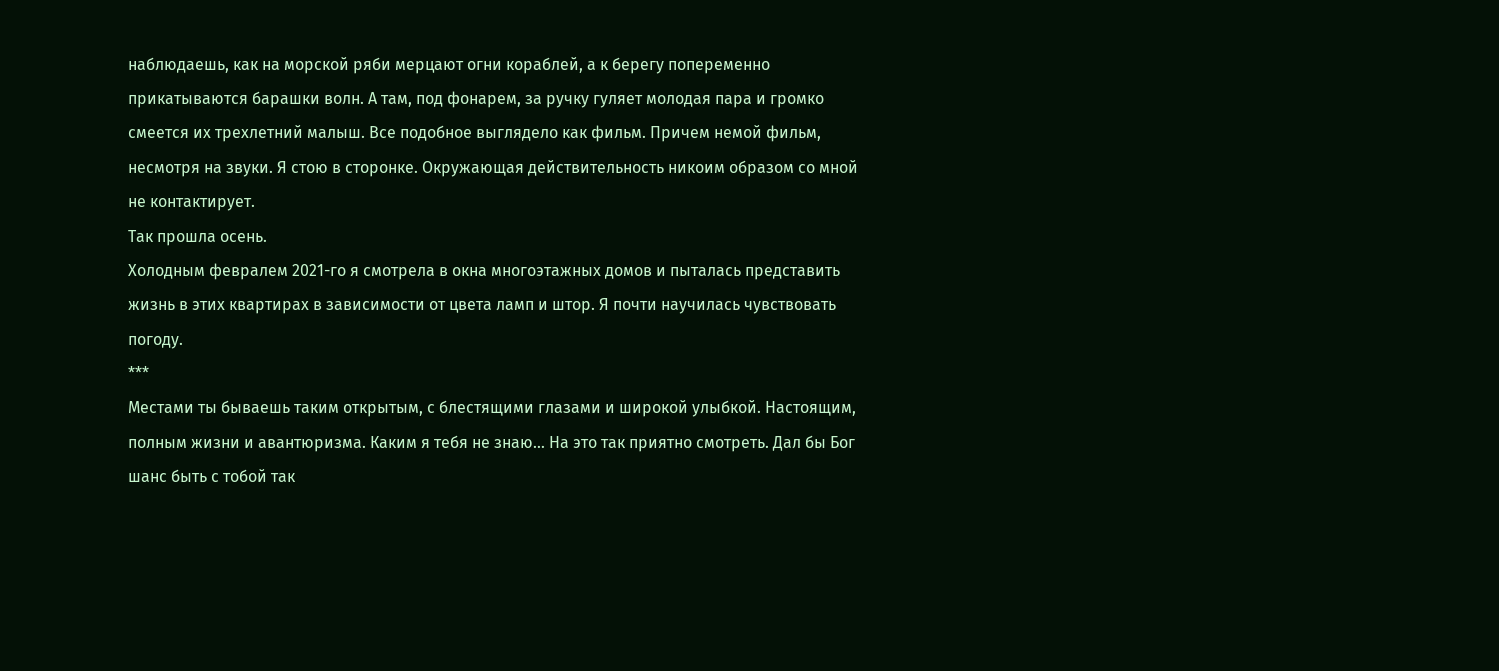наблюдаешь, как на морской ряби мерцают огни кораблей, а к берегу попеременно прикатываются барашки волн. А там, под фонарем, за ручку гуляет молодая пара и громко смеется их трехлетний малыш. Все подобное выглядело как фильм. Причем немой фильм, несмотря на звуки. Я стою в сторонке. Окружающая действительность никоим образом со мной не контактирует.
Так прошла осень.
Холодным февралем 2021-го я смотрела в окна многоэтажных домов и пыталась представить жизнь в этих квартирах в зависимости от цвета ламп и штор. Я почти научилась чувствовать погоду.
***
Местами ты бываешь таким открытым, с блестящими глазами и широкой улыбкой. Настоящим, полным жизни и авантюризма. Каким я тебя не знаю… На это так приятно смотреть. Дал бы Бог шанс быть с тобой так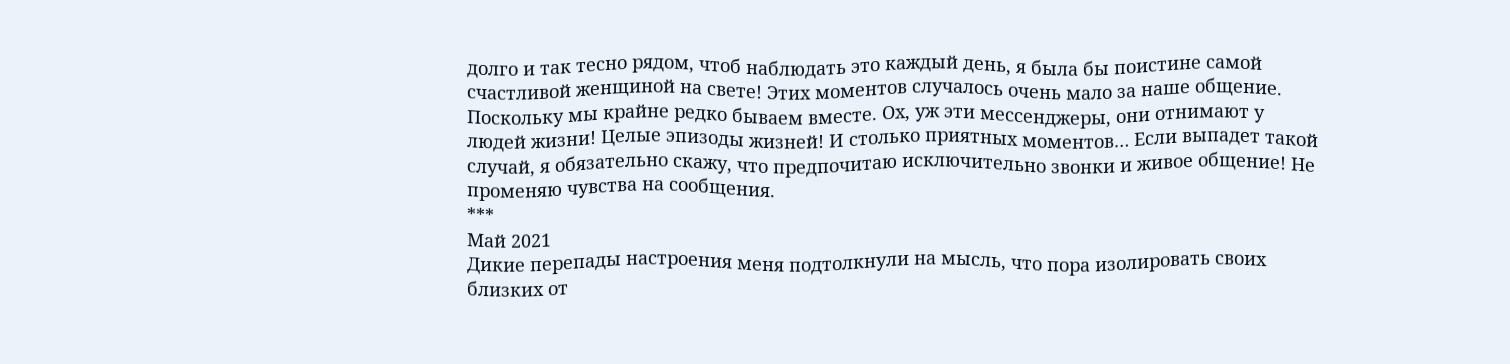долго и так тесно рядом, чтоб наблюдать это каждый день, я была бы поистине самой счастливой женщиной на свете! Этих моментов случалось очень мало за наше общение. Поскольку мы крайне редко бываем вместе. Ох, уж эти мессенджеры, они отнимают у людей жизни! Целые эпизоды жизней! И столько приятных моментов… Если выпадет такой случай, я обязательно скажу, что предпочитаю исключительно звонки и живое общение! Не променяю чувства на сообщения.
***
Май 2021
Дикие перепады настроения меня подтолкнули на мысль, что пора изолировать своих близких от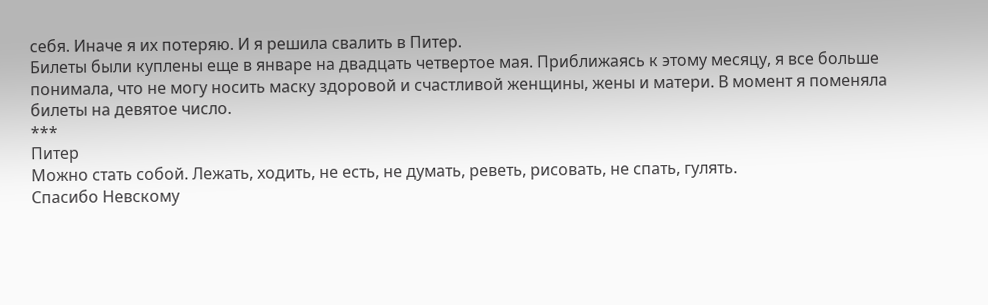себя. Иначе я их потеряю. И я решила свалить в Питер.
Билеты были куплены еще в январе на двадцать четвертое мая. Приближаясь к этому месяцу, я все больше понимала, что не могу носить маску здоровой и счастливой женщины, жены и матери. В момент я поменяла билеты на девятое число.
***
Питер
Можно стать собой. Лежать, ходить, не есть, не думать, реветь, рисовать, не спать, гулять.
Спасибо Невскому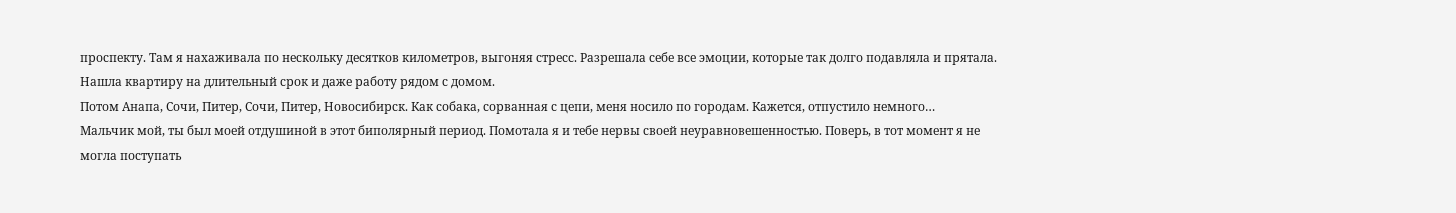проспекту. Там я нахаживала по нескольку десятков километров, выгоняя стресс. Разрешала себе все эмоции, которые так долго подавляла и прятала. Нашла квартиру на длительный срок и даже работу рядом с домом.
Потом Анапа, Сочи, Питер, Сочи, Питер, Новосибирск. Как собака, сорванная с цепи, меня носило по городам. Кажется, отпустило немного…
Мальчик мой, ты был моей отдушиной в этот биполярный период. Помотала я и тебе нервы своей неуравновешенностью. Поверь, в тот момент я не могла поступать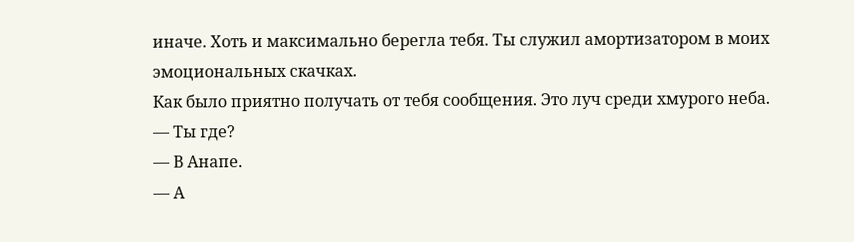иначе. Хоть и максимально берегла тебя. Ты служил амортизатором в моих эмоциональных скачках.
Как было приятно получать от тебя сообщения. Это луч среди хмурого неба.
— Ты где?
— В Анапе.
— А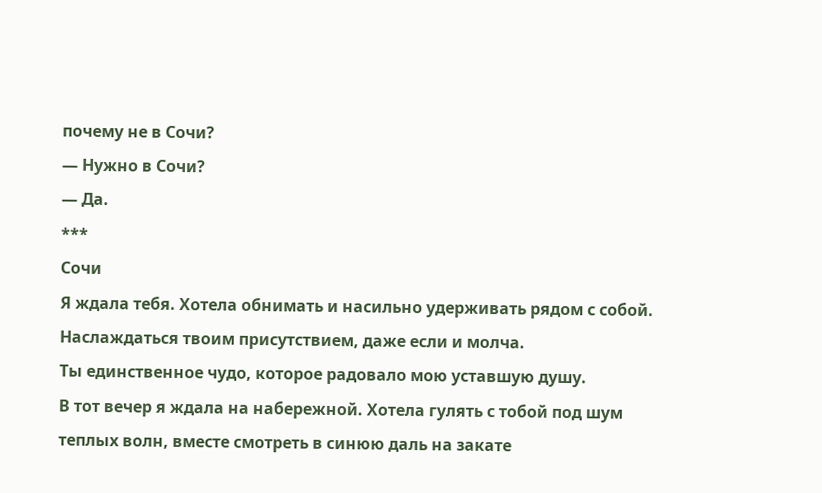почему не в Сочи?
— Нужно в Сочи?
— Да.
***
Сочи
Я ждала тебя. Хотела обнимать и насильно удерживать рядом с собой. Наслаждаться твоим присутствием, даже если и молча.
Ты единственное чудо, которое радовало мою уставшую душу.
В тот вечер я ждала на набережной. Хотела гулять с тобой под шум теплых волн, вместе смотреть в синюю даль на закате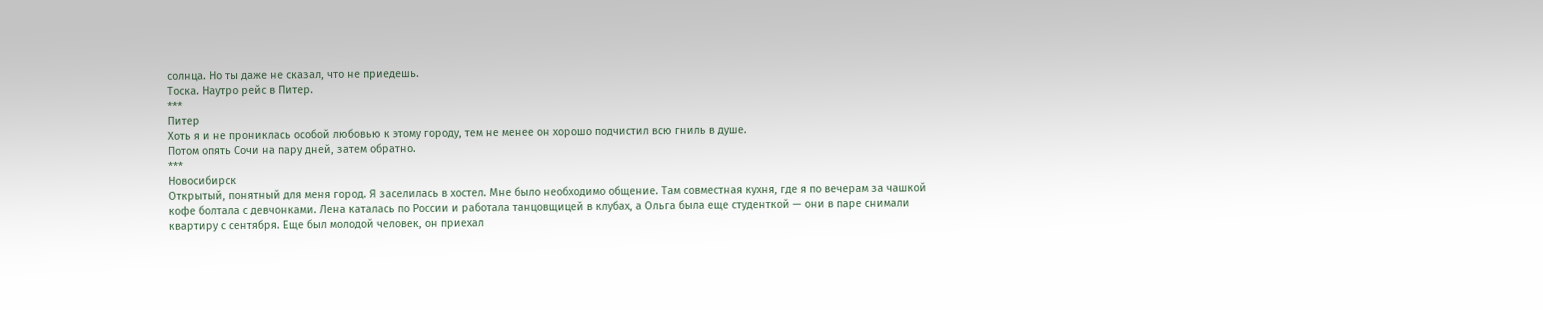солнца. Но ты даже не сказал, что не приедешь.
Тоска. Наутро рейс в Питер.
***
Питер
Хоть я и не прониклась особой любовью к этому городу, тем не менее он хорошо подчистил всю гниль в душе.
Потом опять Сочи на пару дней, затем обратно.
***
Новосибирск
Открытый, понятный для меня город. Я заселилась в хостел. Мне было необходимо общение. Там совместная кухня, где я по вечерам за чашкой кофе болтала с девчонками. Лена каталась по России и работала танцовщицей в клубах, а Ольга была еще студенткой — они в паре снимали квартиру с сентября. Еще был молодой человек, он приехал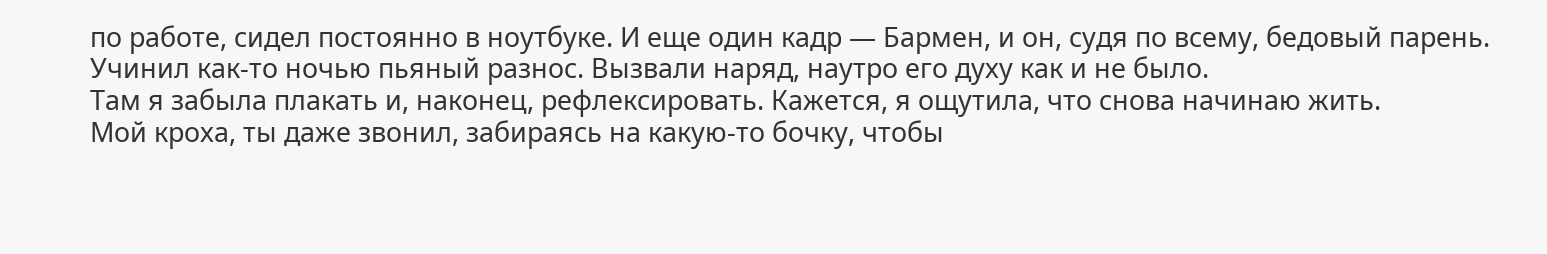по работе, сидел постоянно в ноутбуке. И еще один кадр — Бармен, и он, судя по всему, бедовый парень. Учинил как-то ночью пьяный разнос. Вызвали наряд, наутро его духу как и не было.
Там я забыла плакать и, наконец, рефлексировать. Кажется, я ощутила, что снова начинаю жить.
Мой кроха, ты даже звонил, забираясь на какую-то бочку, чтобы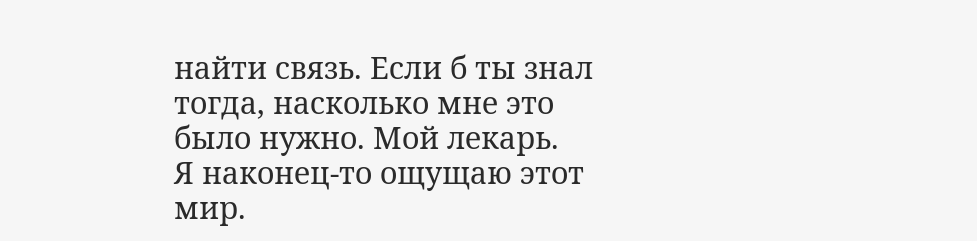найти связь. Если б ты знал тогда, насколько мне это было нужно. Мой лекарь.
Я наконец-то ощущаю этот мир.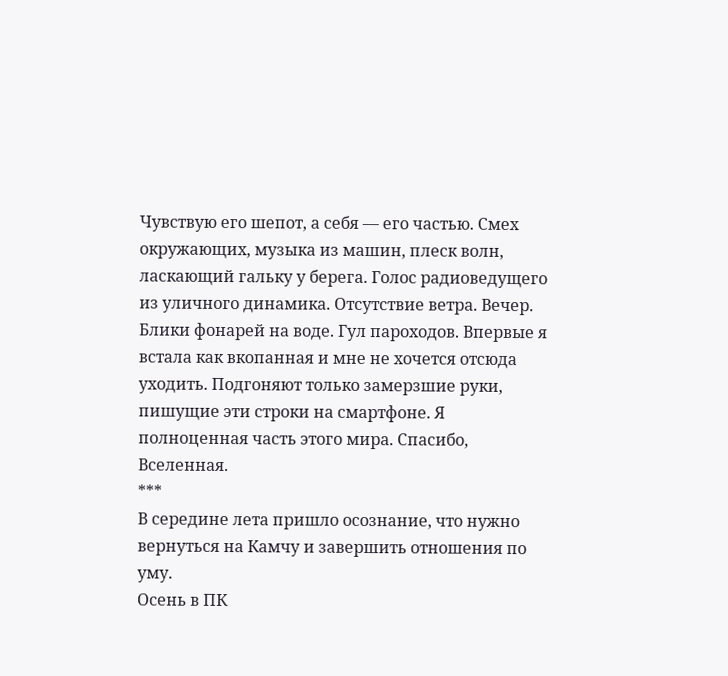Чувствую его шепот, а себя — его частью. Смех окружающих, музыка из машин, плеск волн, ласкающий гальку у берега. Голос радиоведущего из уличного динамика. Отсутствие ветра. Вечер. Блики фонарей на воде. Гул пароходов. Впервые я встала как вкопанная и мне не хочется отсюда уходить. Подгоняют только замерзшие руки, пишущие эти строки на смартфоне. Я полноценная часть этого мира. Спасибо, Вселенная.
***
В середине лета пришло осознание, что нужно вернуться на Камчу и завершить отношения по уму.
Осень в ПК